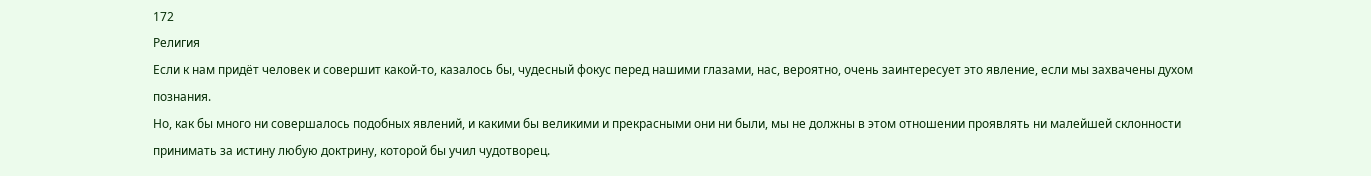172
Религия
Если к нам придёт человек и совершит какой-то, казалось бы, чудесный фокус перед нашими глазами, нас, вероятно, очень заинтересует это явление, если мы захвачены духом познания.
Но, как бы много ни совершалось подобных явлений, и какими бы великими и прекрасными они ни были, мы не должны в этом отношении проявлять ни малейшей склонности принимать за истину любую доктрину, которой бы учил чудотворец.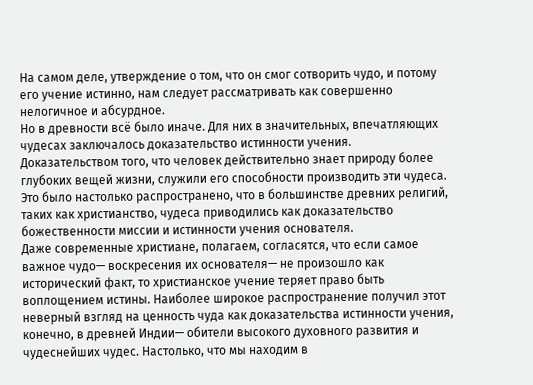На самом деле, утверждение о том, что он смог сотворить чудо, и потому его учение истинно, нам следует рассматривать как совершенно нелогичное и абсурдное.
Но в древности всё было иначе. Для них в значительных, впечатляющих чудесах заключалось доказательство истинности учения.
Доказательством того, что человек действительно знает природу более глубоких вещей жизни, служили его способности производить эти чудеса. Это было настолько распространено, что в большинстве древних религий, таких как христианство, чудеса приводились как доказательство божественности миссии и истинности учения основателя.
Даже современные христиане, полагаем, согласятся, что если самое важное чудо— воскресения их основателя— не произошло как исторический факт, то христианское учение теряет право быть воплощением истины. Наиболее широкое распространение получил этот неверный взгляд на ценность чуда как доказательства истинности учения, конечно, в древней Индии— обители высокого духовного развития и чудеснейших чудес. Настолько, что мы находим в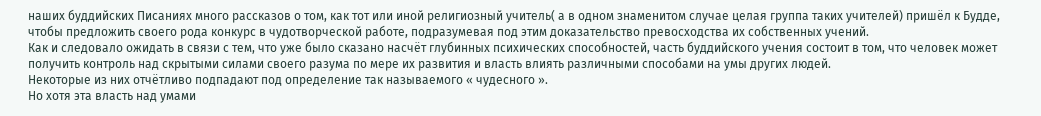наших буддийских Писаниях много рассказов о том, как тот или иной религиозный учитель( а в одном знаменитом случае целая группа таких учителей) пришёл к Будде, чтобы предложить своего рода конкурс в чудотворческой работе, подразумевая под этим доказательство превосходства их собственных учений.
Как и следовало ожидать в связи с тем, что уже было сказано насчёт глубинных психических способностей, часть буддийского учения состоит в том, что человек может получить контроль над скрытыми силами своего разума по мере их развития и власть влиять различными способами на умы других людей.
Некоторые из них отчётливо подпадают под определение так называемого « чудесного ».
Но хотя эта власть над умами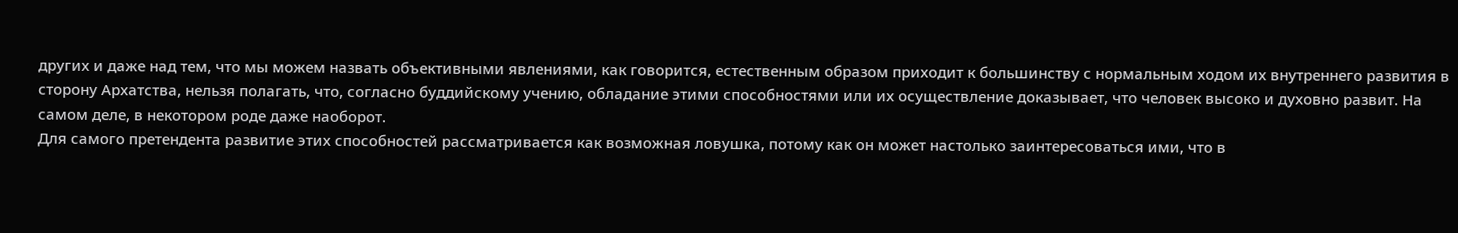других и даже над тем, что мы можем назвать объективными явлениями, как говорится, естественным образом приходит к большинству с нормальным ходом их внутреннего развития в сторону Архатства, нельзя полагать, что, согласно буддийскому учению, обладание этими способностями или их осуществление доказывает, что человек высоко и духовно развит. На самом деле, в некотором роде даже наоборот.
Для самого претендента развитие этих способностей рассматривается как возможная ловушка, потому как он может настолько заинтересоваться ими, что в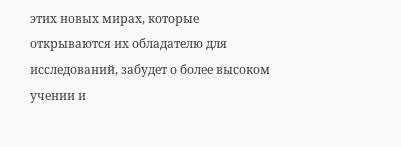этих новых мирах, которые открываются их обладателю для исследований, забудет о более высоком учении и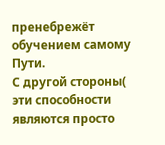пренебрежёт обучением самому Пути.
С другой стороны( эти способности являются просто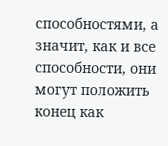способностями, а значит, как и все способности, они могут положить конец как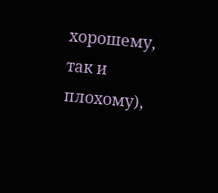хорошему, так и плохому),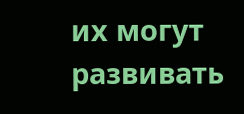их могут развивать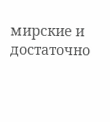мирские и достаточно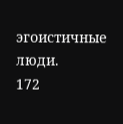эгоистичные люди.
172